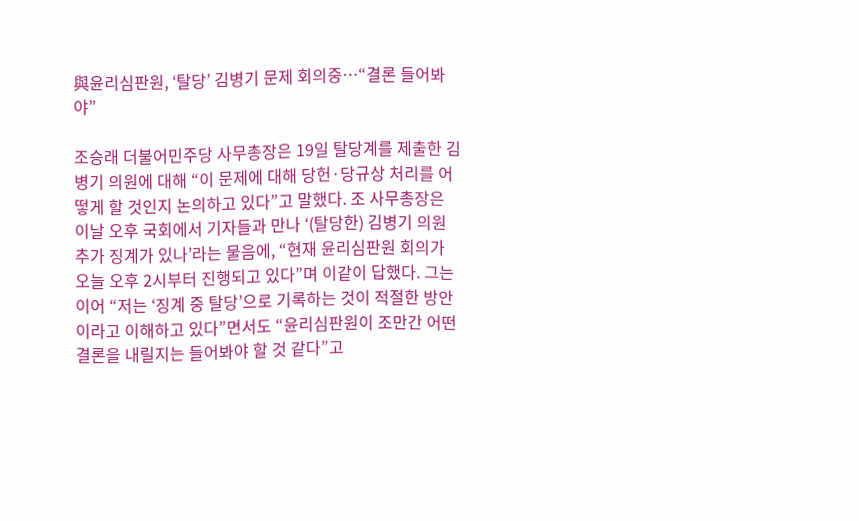與윤리심판원, ‘탈당’ 김병기 문제 회의중…“결론 들어봐야”

조승래 더불어민주당 사무총장은 19일 탈당계를 제출한 김병기 의원에 대해 “이 문제에 대해 당헌·당규상 처리를 어떻게 할 것인지 논의하고 있다”고 말했다. 조 사무총장은 이날 오후 국회에서 기자들과 만나 ‘(탈당한) 김병기 의원 추가 징계가 있나’라는 물음에, “현재 윤리심판원 회의가 오늘 오후 2시부터 진행되고 있다”며 이같이 답했다. 그는 이어 “저는 ‘징계 중 탈당’으로 기록하는 것이 적절한 방안이라고 이해하고 있다”면서도 “윤리심판원이 조만간 어떤 결론을 내릴지는 들어봐야 할 것 같다”고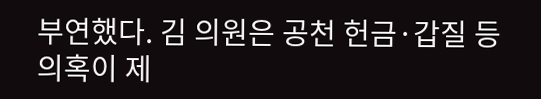부연했다. 김 의원은 공천 헌금·갑질 등 의혹이 제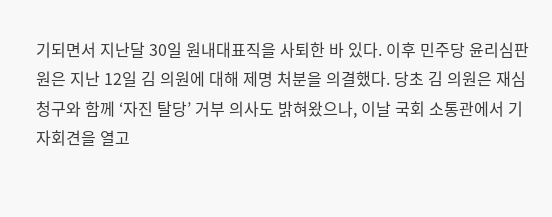기되면서 지난달 30일 원내대표직을 사퇴한 바 있다. 이후 민주당 윤리심판원은 지난 12일 김 의원에 대해 제명 처분을 의결했다. 당초 김 의원은 재심 청구와 함께 ‘자진 탈당’ 거부 의사도 밝혀왔으나, 이날 국회 소통관에서 기자회견을 열고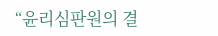“윤리심판원의 결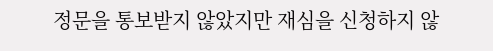정문을 통보받지 않았지만 재심을 신청하지 않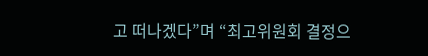고 떠나겠다”며 “최고위원회 결정으